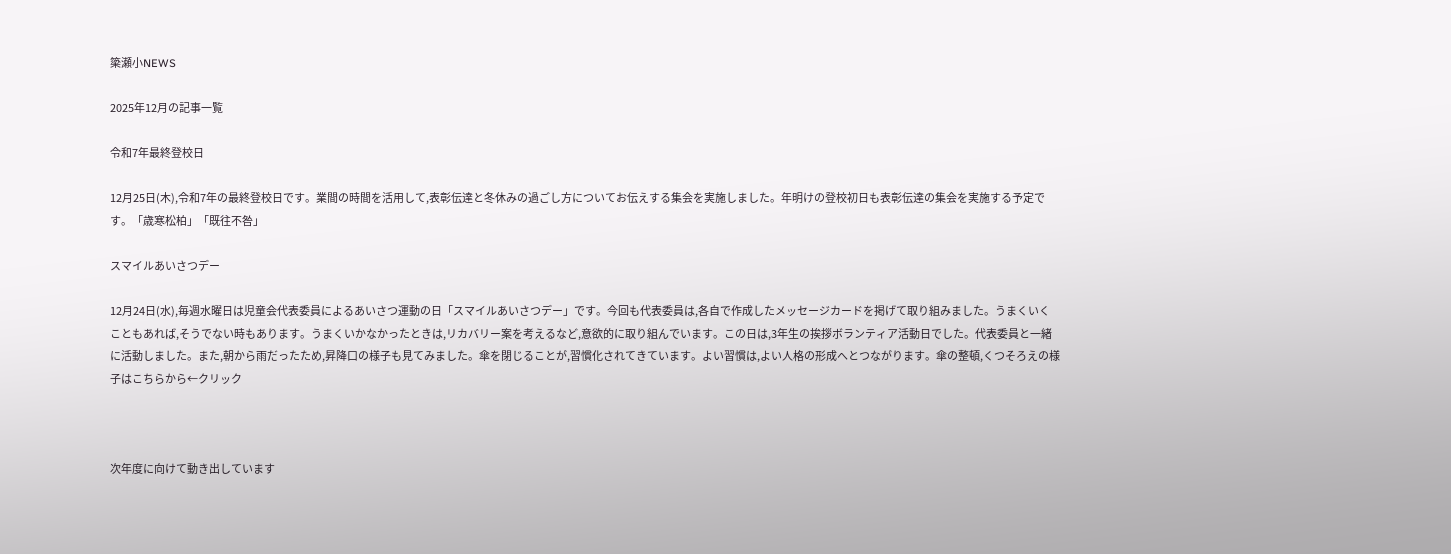簗瀬小NEWS

2025年12月の記事一覧

令和7年最終登校日

12月25日(木),令和7年の最終登校日です。業間の時間を活用して,表彰伝達と冬休みの過ごし方についてお伝えする集会を実施しました。年明けの登校初日も表彰伝達の集会を実施する予定です。「歳寒松柏」「既往不咎」

スマイルあいさつデー

12月24日(水),毎週水曜日は児童会代表委員によるあいさつ運動の日「スマイルあいさつデー」です。今回も代表委員は,各自で作成したメッセージカードを掲げて取り組みました。うまくいくこともあれば,そうでない時もあります。うまくいかなかったときは,リカバリー案を考えるなど,意欲的に取り組んでいます。この日は,3年生の挨拶ボランティア活動日でした。代表委員と一緒に活動しました。また,朝から雨だったため,昇降口の様子も見てみました。傘を閉じることが,習慣化されてきています。よい習慣は,よい人格の形成へとつながります。傘の整頓,くつそろえの様子はこちらから←クリック



次年度に向けて動き出しています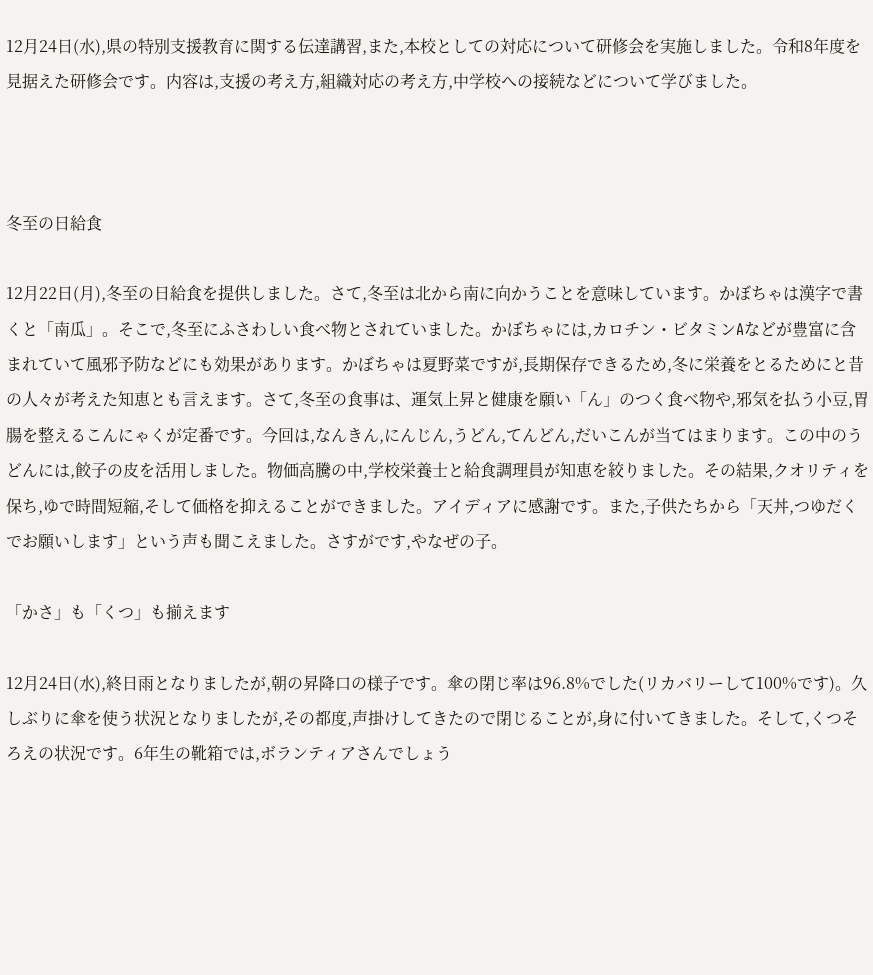12月24日(水),県の特別支援教育に関する伝達講習,また,本校としての対応について研修会を実施しました。令和8年度を見据えた研修会です。内容は,支援の考え方,組織対応の考え方,中学校への接続などについて学びました。



冬至の日給食

12月22日(月),冬至の日給食を提供しました。さて,冬至は北から南に向かうことを意味しています。かぼちゃは漢字で書くと「南瓜」。そこで,冬至にふさわしい食べ物とされていました。かぼちゃには,カロチン・ビタミンAなどが豊富に含まれていて風邪予防などにも効果があります。かぼちゃは夏野菜ですが,長期保存できるため,冬に栄養をとるためにと昔の人々が考えた知恵とも言えます。さて,冬至の食事は、運気上昇と健康を願い「ん」のつく食べ物や,邪気を払う小豆,胃腸を整えるこんにゃくが定番です。今回は,なんきん,にんじん,うどん,てんどん,だいこんが当てはまります。この中のうどんには,餃子の皮を活用しました。物価高騰の中,学校栄養士と給食調理員が知恵を絞りました。その結果,クオリティを保ち,ゆで時間短縮,そして価格を抑えることができました。アイディアに感謝です。また,子供たちから「天丼,つゆだくでお願いします」という声も聞こえました。さすがです,やなぜの子。

「かさ」も「くつ」も揃えます

12月24日(水),終日雨となりましたが,朝の昇降口の様子です。傘の閉じ率は96.8%でした(リカバリーして100%です)。久しぶりに傘を使う状況となりましたが,その都度,声掛けしてきたので閉じることが,身に付いてきました。そして,くつそろえの状況です。6年生の靴箱では,ボランティアさんでしょう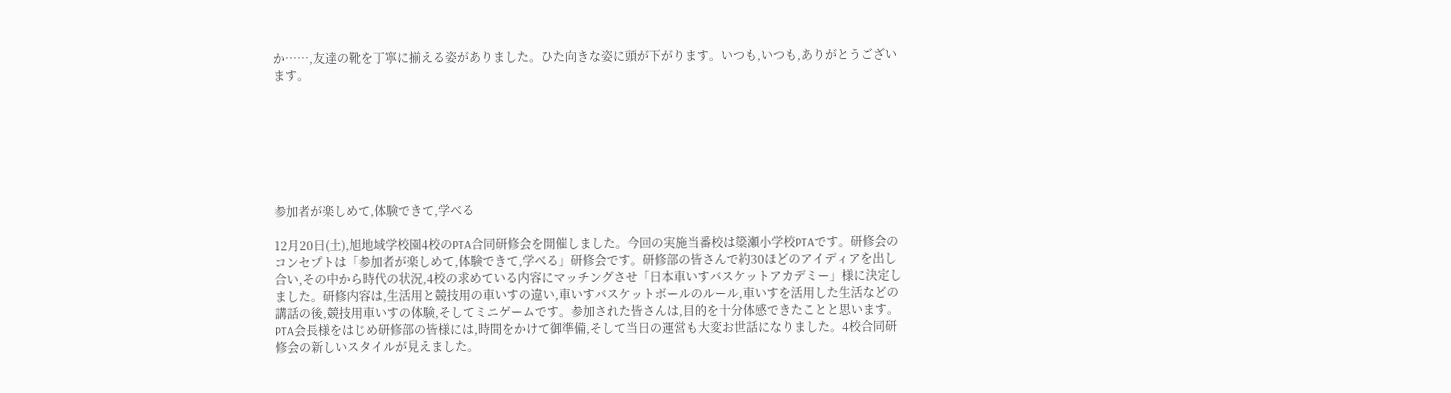か……,友達の靴を丁寧に揃える姿がありました。ひた向きな姿に頭が下がります。いつも,いつも,ありがとうございます。







参加者が楽しめて,体験できて,学べる

12月20日(土),旭地域学校園4校のPTA合同研修会を開催しました。今回の実施当番校は簗瀬小学校PTAです。研修会のコンセプトは「参加者が楽しめて,体験できて,学べる」研修会です。研修部の皆さんで約30ほどのアイディアを出し合い,その中から時代の状況,4校の求めている内容にマッチングさせ「日本車いすバスケットアカデミー」様に決定しました。研修内容は,生活用と競技用の車いすの違い,車いすバスケットボールのルール,車いすを活用した生活などの講話の後,競技用車いすの体験,そしてミニゲームです。参加された皆さんは,目的を十分体感できたことと思います。PTA会長様をはじめ研修部の皆様には,時間をかけて御準備,そして当日の運営も大変お世話になりました。4校合同研修会の新しいスタイルが見えました。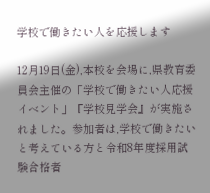学校で働きたい人を応援します

12月19日(金),本校を会場に,県教育委員会主催の「学校で働きたい人応援イベント」『学校見学会』が実施されました。参加者は,学校で働きたいと考えている方と令和8年度採用試験合格者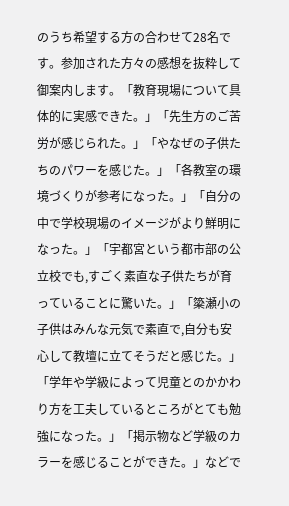のうち希望する方の合わせて28名です。参加された方々の感想を抜粋して御案内します。「教育現場について具体的に実感できた。」「先生方のご苦労が感じられた。」「やなぜの子供たちのパワーを感じた。」「各教室の環境づくりが参考になった。」「自分の中で学校現場のイメージがより鮮明になった。」「宇都宮という都市部の公立校でも,すごく素直な子供たちが育っていることに驚いた。」「簗瀬小の子供はみんな元気で素直で,自分も安心して教壇に立てそうだと感じた。」「学年や学級によって児童とのかかわり方を工夫しているところがとても勉強になった。」「掲示物など学級のカラーを感じることができた。」などで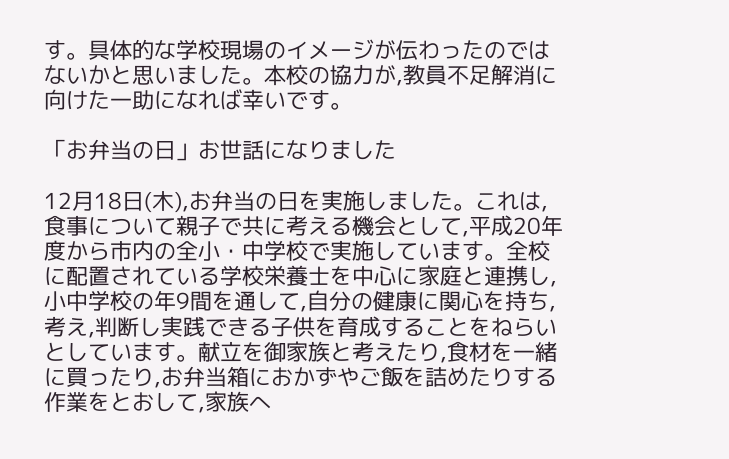す。具体的な学校現場のイメージが伝わったのではないかと思いました。本校の協力が,教員不足解消に向けた一助になれば幸いです。

「お弁当の日」お世話になりました

12月18日(木),お弁当の日を実施しました。これは,食事について親子で共に考える機会として,平成20年度から市内の全小・中学校で実施しています。全校に配置されている学校栄養士を中心に家庭と連携し,小中学校の年9間を通して,自分の健康に関心を持ち,考え,判断し実践できる子供を育成することをねらいとしています。献立を御家族と考えたり,食材を一緒に買ったり,お弁当箱におかずやご飯を詰めたりする作業をとおして,家族へ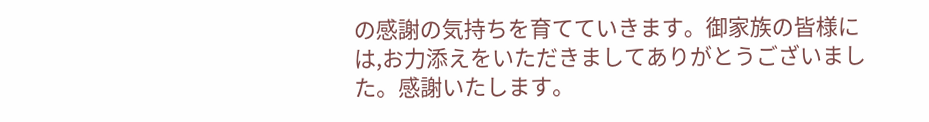の感謝の気持ちを育てていきます。御家族の皆様には,お力添えをいただきましてありがとうございました。感謝いたします。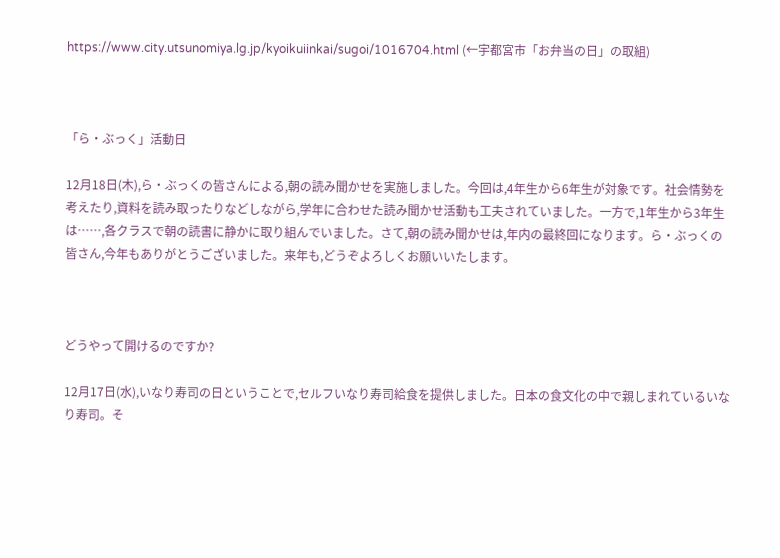https://www.city.utsunomiya.lg.jp/kyoikuiinkai/sugoi/1016704.html (←宇都宮市「お弁当の日」の取組)



「ら・ぶっく」活動日

12月18日(木),ら・ぶっくの皆さんによる,朝の読み聞かせを実施しました。今回は,4年生から6年生が対象です。社会情勢を考えたり,資料を読み取ったりなどしながら,学年に合わせた読み聞かせ活動も工夫されていました。一方で,1年生から3年生は……,各クラスで朝の読書に静かに取り組んでいました。さて,朝の読み聞かせは,年内の最終回になります。ら・ぶっくの皆さん,今年もありがとうございました。来年も,どうぞよろしくお願いいたします。



どうやって開けるのですか?

12月17日(水),いなり寿司の日ということで,セルフいなり寿司給食を提供しました。日本の食文化の中で親しまれているいなり寿司。そ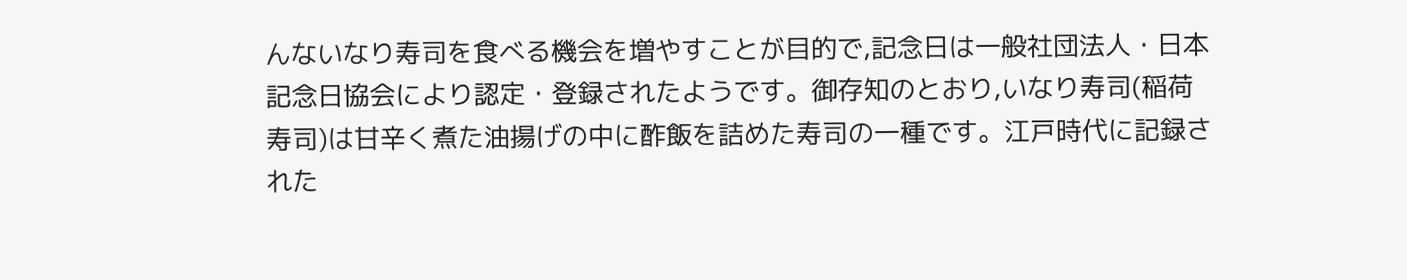んないなり寿司を食べる機会を増やすことが目的で,記念日は一般社団法人・日本記念日協会により認定・登録されたようです。御存知のとおり,いなり寿司(稲荷寿司)は甘辛く煮た油揚げの中に酢飯を詰めた寿司の一種です。江戸時代に記録された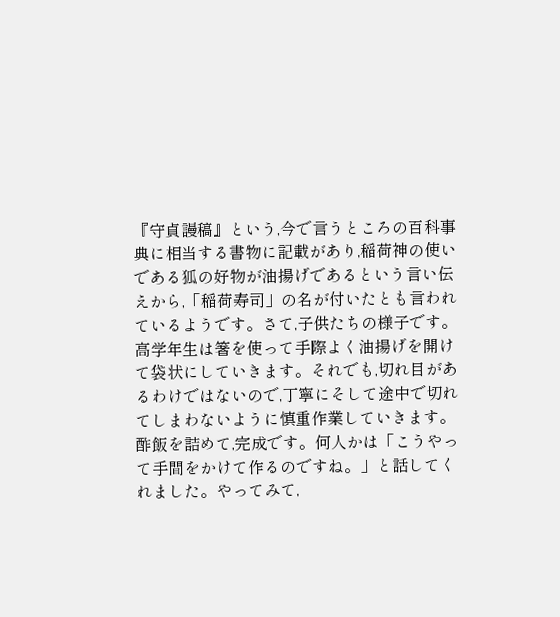『守貞謾稿』という,今で言うところの百科事典に相当する書物に記載があり,稲荷神の使いである狐の好物が油揚げであるという言い伝えから,「稲荷寿司」の名が付いたとも言われているようです。さて,子供たちの様子です。高学年生は箸を使って手際よく油揚げを開けて袋状にしていきます。それでも,切れ目があるわけではないので,丁寧にそして途中で切れてしまわないように慎重作業していきます。酢飯を詰めて,完成です。何人かは「こうやって手間をかけて作るのですね。」と話してくれました。やってみて,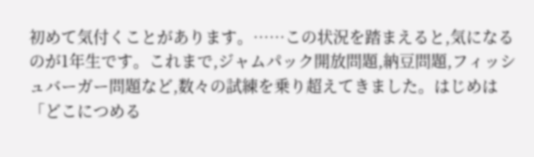初めて気付くことがあります。……この状況を踏まえると,気になるのが1年生です。これまで,ジャムパック開放問題,納豆問題,フィッシュバーガー問題など,数々の試練を乗り超えてきました。はじめは「どこにつめる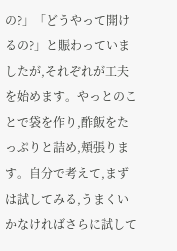の?」「どうやって開けるの?」と賑わっていましたが,それぞれが工夫を始めます。やっとのことで袋を作り,酢飯をたっぷりと詰め,頬張ります。自分で考えて,まずは試してみる,うまくいかなければさらに試して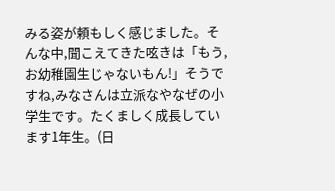みる姿が頼もしく感じました。そんな中,聞こえてきた呟きは「もう,お幼稚園生じゃないもん!」そうですね,みなさんは立派なやなぜの小学生です。たくましく成長しています1年生。(日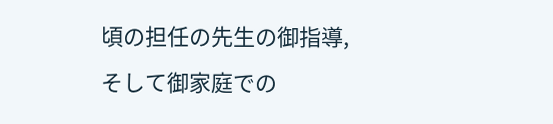頃の担任の先生の御指導,そして御家庭での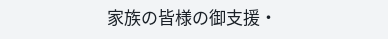家族の皆様の御支援・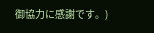御協力に感謝です。)